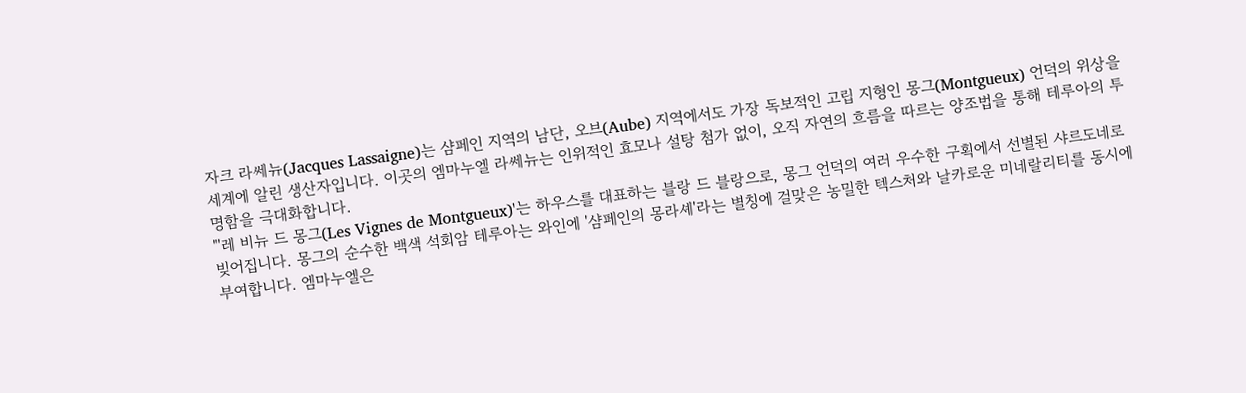자크 라쎄뉴(Jacques Lassaigne)는 샴페인 지역의 남단, 오브(Aube) 지역에서도 가장 독보적인 고립 지형인 몽그(Montgueux) 언덕의 위상을 세계에 알린 생산자입니다. 이곳의 엠마누엘 라쎄뉴는 인위적인 효모나 설탕 첨가 없이, 오직 자연의 흐름을 따르는 양조법을 통해 테루아의 투명함을 극대화합니다.
"'레 비뉴 드 몽그(Les Vignes de Montgueux)'는 하우스를 대표하는 블랑 드 블랑으로, 몽그 언덕의 여러 우수한 구획에서 선별된 샤르도네로 빚어집니다. 몽그의 순수한 백색 석회암 테루아는 와인에 '샴페인의 몽라셰'라는 별칭에 걸맞은 농밀한 텍스처와 날카로운 미네랄리티를 동시에 부여합니다. 엠마누엘은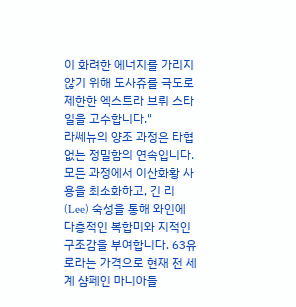이 화려한 에너지를 가리지 않기 위해 도사쥬를 극도로 제한한 엑스트라 브뤼 스타일을 고수합니다."
라쎄뉴의 양조 과정은 타협 없는 정밀함의 연속입니다. 모든 과정에서 이산화황 사용을 최소화하고, 긴 리(Lee) 숙성을 통해 와인에 다층적인 복합미와 지적인 구조감을 부여합니다. 63유로라는 가격으로 현재 전 세계 샴페인 마니아들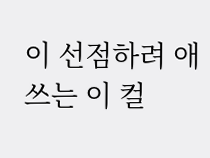이 선점하려 애쓰는 이 컬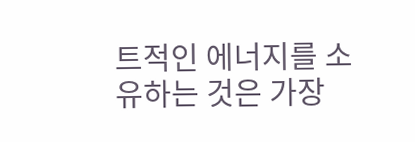트적인 에너지를 소유하는 것은 가장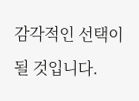감각적인 선택이 될 것입니다.